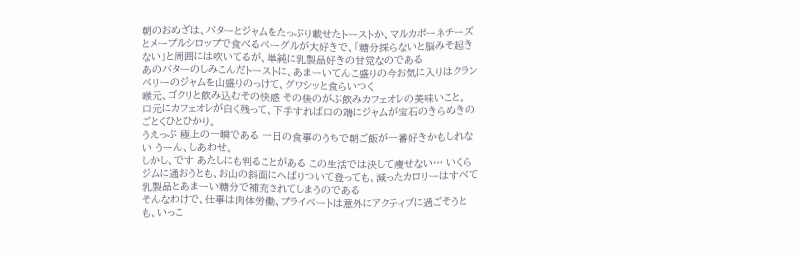朝のおめざは、バターとジャムをたっぷり載せたトーストか、マルカポーネチーズとメープルシロップで食べるベーグルが大好きで、「糖分採らないと脳みそ起きない」と周囲には吹いてるが、単純に乳製品好きの甘党なのである
あのバターのしみこんだトーストに、あまーいてんこ盛りの今お気に入りはクランベリーのジャムを山盛りのっけて、グワシッと食らいつく
喉元、ゴクリと飲み込むその快感 その後のがぶ飲みカフェオレの美味いこと。
口元にカフェオレが白く残って、下手すれば口の端にジャムが宝石のきらめきのごとくひとひかり。
うえっぷ 極上の一瞬である 一日の食事のうちで朝ご飯が一番好きかもしれない うーん、しあわせ。
しかし、です あたしにも判ることがある この生活では決して痩せない… いくらジムに通おうとも、お山の斜面にへばりついて登っても、減ったカロリーはすべて乳製品とあまーい糖分で補充されてしまうのである
そんなわけで、仕事は肉体労働、プライベートは意外にアクティブに過ごそうとも、いっこ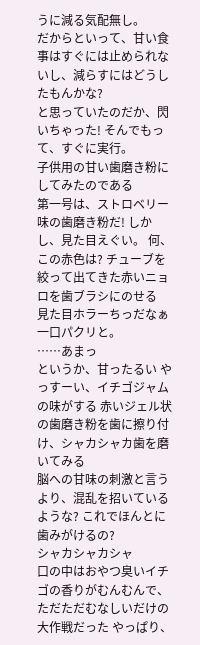うに減る気配無し。
だからといって、甘い食事はすぐには止められないし、減らすにはどうしたもんかな?
と思っていたのだか、閃いちゃった! そんでもって、すぐに実行。
子供用の甘い歯磨き粉にしてみたのである
第一号は、ストロベリー味の歯磨き粉だ! しかし、見た目えぐい。 何、この赤色は? チューブを絞って出てきた赤いニョロを歯ブラシにのせる
見た目ホラーちっだなぁ 一口パクリと。
……あまっ
というか、甘ったるい やっすーい、イチゴジャムの味がする 赤いジェル状の歯磨き粉を歯に擦り付け、シャカシャカ歯を磨いてみる
脳への甘味の刺激と言うより、混乱を招いているような? これでほんとに歯みがけるの?
シャカシャカシャ
口の中はおやつ臭いイチゴの香りがむんむんで、ただただむなしいだけの大作戦だった やっぱり、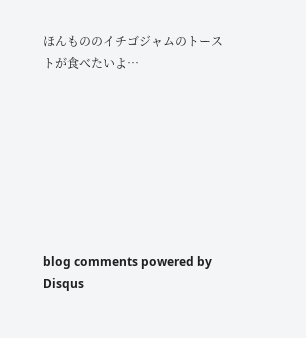ほんもののイチゴジャムのトーストが食べたいよ…








blog comments powered by Disqus